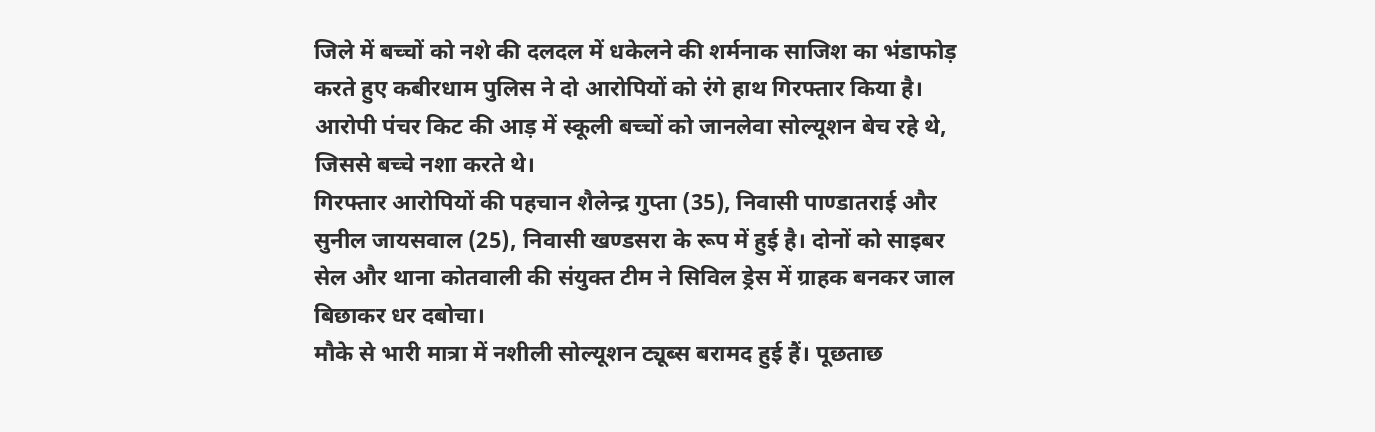जिले में बच्चों को नशे की दलदल में धकेलने की शर्मनाक साजिश का भंडाफोड़ करते हुए कबीरधाम पुलिस ने दो आरोपियों को रंगे हाथ गिरफ्तार किया है। आरोपी पंचर किट की आड़ में स्कूली बच्चों को जानलेवा सोल्यूशन बेच रहे थे, जिससे बच्चे नशा करते थे।
गिरफ्तार आरोपियों की पहचान शैलेन्द्र गुप्ता (35), निवासी पाण्डातराई और सुनील जायसवाल (25), निवासी खण्डसरा के रूप में हुई है। दोनों को साइबर सेल और थाना कोतवाली की संयुक्त टीम ने सिविल ड्रेस में ग्राहक बनकर जाल बिछाकर धर दबोचा।
मौके से भारी मात्रा में नशीली सोल्यूशन ट्यूब्स बरामद हुई हैं। पूछताछ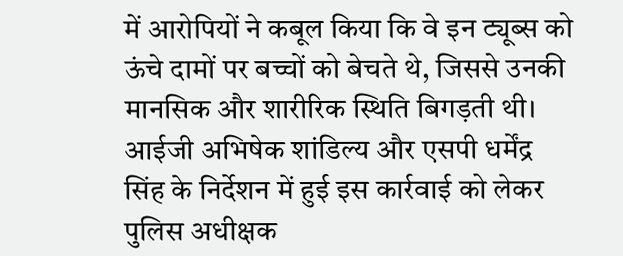में आरोपियों ने कबूल किया कि वे इन ट्यूब्स को ऊंचे दामों पर बच्चों को बेचते थे, जिससे उनकी मानसिक और शारीरिक स्थिति बिगड़ती थी।
आईजी अभिषेक शांडिल्य और एसपी धर्मेंद्र सिंह के निर्देशन में हुई इस कार्रवाई को लेकर पुलिस अधीक्षक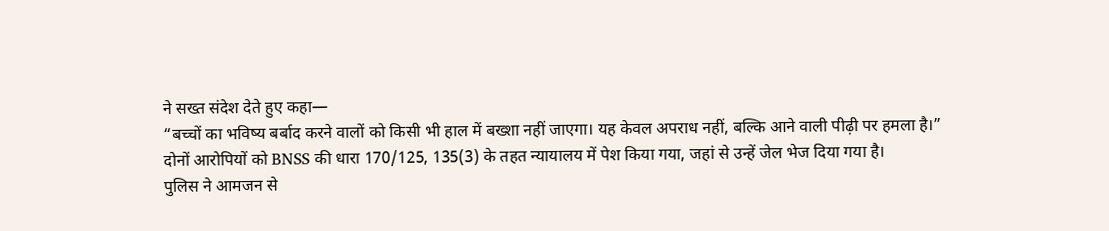ने सख्त संदेश देते हुए कहा—
“बच्चों का भविष्य बर्बाद करने वालों को किसी भी हाल में बख्शा नहीं जाएगा। यह केवल अपराध नहीं, बल्कि आने वाली पीढ़ी पर हमला है।”
दोनों आरोपियों को BNSS की धारा 170/125, 135(3) के तहत न्यायालय में पेश किया गया, जहां से उन्हें जेल भेज दिया गया है।
पुलिस ने आमजन से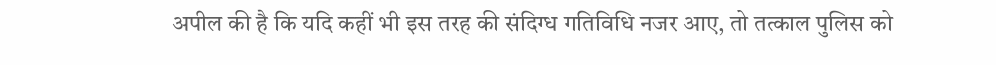अपील की है कि यदि कहीं भी इस तरह की संदिग्ध गतिविधि नजर आए, तो तत्काल पुलिस को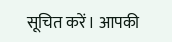सूचित करें। आपकी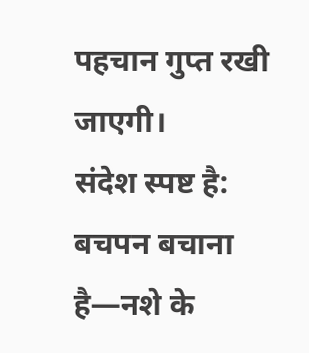पहचान गुप्त रखी जाएगी।
संदेश स्पष्ट है:
बचपन बचाना है—नशे के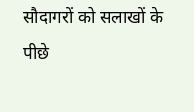सौदागरों को सलाखों के पीछे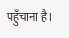पहुँचाना है।